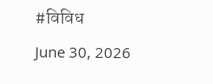#विविध
June 30, 2026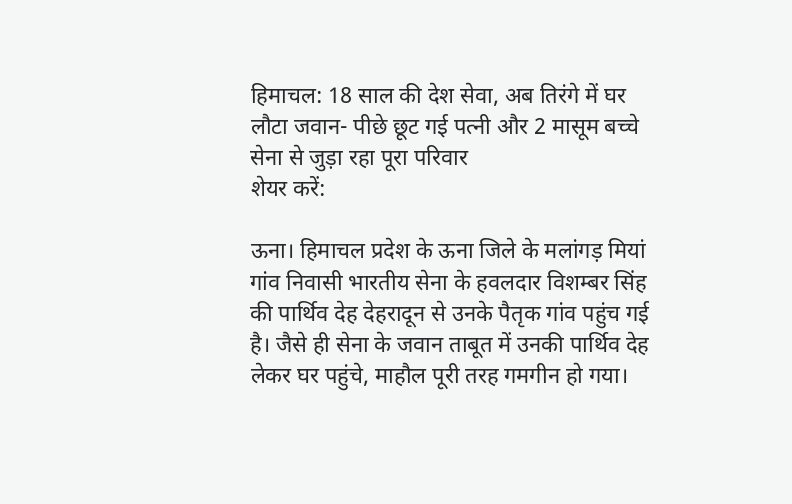हिमाचल: 18 साल की देश सेवा, अब तिरंगे में घर लौटा जवान- पीछे छूट गई पत्नी और 2 मासूम बच्चे
सेना से जुड़ा रहा पूरा परिवार
शेयर करें:

ऊना। हिमाचल प्रदेश के ऊना जिले के मलांगड़ मियां गांव निवासी भारतीय सेना के हवलदार विशम्बर सिंह की पार्थिव देह देहरादून से उनके पैतृक गांव पहुंच गई है। जैसे ही सेना के जवान ताबूत में उनकी पार्थिव देह लेकर घर पहुंचे, माहौल पूरी तरह गमगीन हो गया।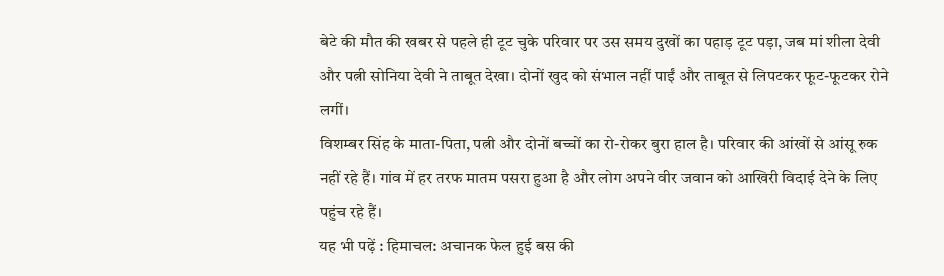बेटे की मौत की खबर से पहले ही टूट चुके परिवार पर उस समय दुखों का पहाड़ टूट पड़ा, जब मां शीला देवी और पत्नी सोनिया देवी ने ताबूत देखा। दोनों खुद को संभाल नहीं पाईं और ताबूत से लिपटकर फूट-फूटकर रोने लगीं।
विशम्बर सिंह के माता-पिता, पत्नी और दोनों बच्चों का रो-रोकर बुरा हाल है। परिवार की आंखों से आंसू रुक नहीं रहे हैं। गांव में हर तरफ मातम पसरा हुआ है और लोग अपने वीर जवान को आखिरी विदाई देने के लिए पहुंच रहे हैं।
यह भी पढ़ें : हिमाचल: अचानक फेल हुई बस की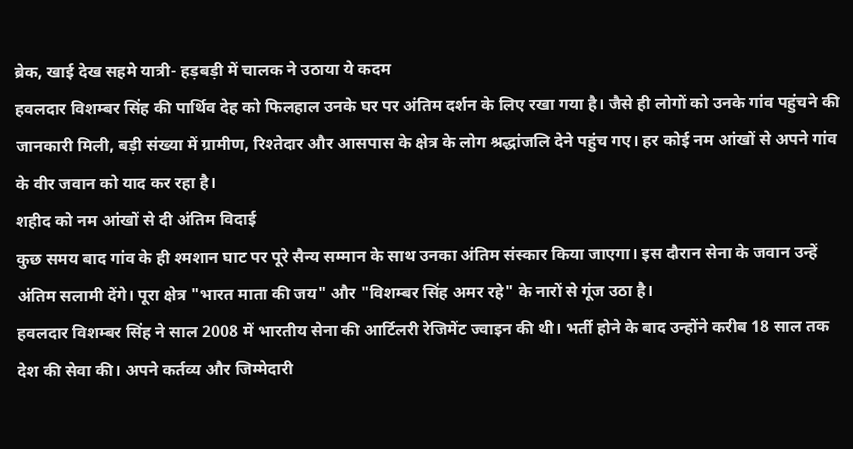ब्रेक, खाई देख सहमे यात्री- हड़बड़ी में चालक ने उठाया ये कदम
हवलदार विशम्बर सिंह की पार्थिव देह को फिलहाल उनके घर पर अंतिम दर्शन के लिए रखा गया है। जैसे ही लोगों को उनके गांव पहुंचने की जानकारी मिली, बड़ी संख्या में ग्रामीण, रिश्तेदार और आसपास के क्षेत्र के लोग श्रद्धांजलि देने पहुंच गए। हर कोई नम आंखों से अपने गांव के वीर जवान को याद कर रहा है।
शहीद को नम आंखों से दी अंतिम विदाई
कुछ समय बाद गांव के ही श्मशान घाट पर पूरे सैन्य सम्मान के साथ उनका अंतिम संस्कार किया जाएगा। इस दौरान सेना के जवान उन्हें अंतिम सलामी देंगे। पूरा क्षेत्र "भारत माता की जय" और "विशम्बर सिंह अमर रहे" के नारों से गूंज उठा है।
हवलदार विशम्बर सिंह ने साल 2008 में भारतीय सेना की आर्टिलरी रेजिमेंट ज्वाइन की थी। भर्ती होने के बाद उन्होंने करीब 18 साल तक देश की सेवा की। अपने कर्तव्य और जिम्मेदारी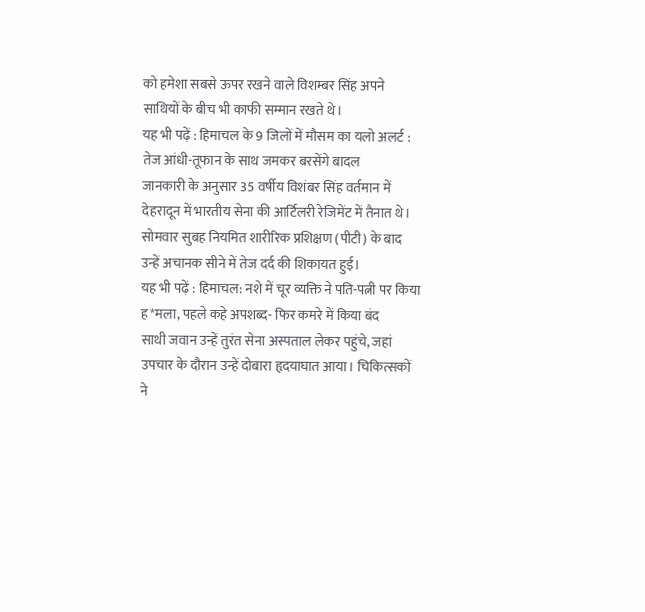को हमेशा सबसे ऊपर रखने वाले विशम्बर सिंह अपने साथियों के बीच भी काफी सम्मान रखते थे।
यह भी पढ़ें : हिमाचल के 9 जिलों में मौसम का यलो अलर्ट : तेज आंधी-तूफान के साथ जमकर बरसेंगे बादल
जानकारी के अनुसार 35 वर्षीय विशंबर सिंह वर्तमान में देहरादून में भारतीय सेना की आर्टिलरी रेजिमेंट में तैनात थे। सोमवार सुबह नियमित शारीरिक प्रशिक्षण (पीटी) के बाद उन्हें अचानक सीने में तेज दर्द की शिकायत हुई।
यह भी पढ़ें : हिमाचल: नशे में चूर व्यक्ति ने पति-पत्नी पर किया ह*मला, पहले कहे अपशब्द- फिर कमरे में किया बंद
साथी जवान उन्हें तुरंत सेना अस्पताल लेकर पहुंचे, जहां उपचार के दौरान उन्हें दोबारा हृदयाघात आया। चिकित्सकों ने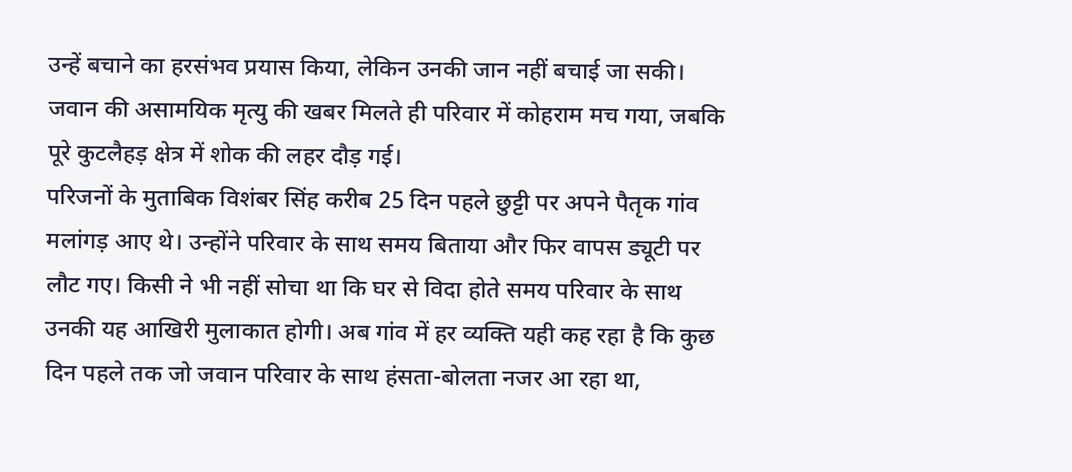उन्हें बचाने का हरसंभव प्रयास किया, लेकिन उनकी जान नहीं बचाई जा सकी। जवान की असामयिक मृत्यु की खबर मिलते ही परिवार में कोहराम मच गया, जबकि पूरे कुटलैहड़ क्षेत्र में शोक की लहर दौड़ गई।
परिजनों के मुताबिक विशंबर सिंह करीब 25 दिन पहले छुट्टी पर अपने पैतृक गांव मलांगड़ आए थे। उन्होंने परिवार के साथ समय बिताया और फिर वापस ड्यूटी पर लौट गए। किसी ने भी नहीं सोचा था कि घर से विदा होते समय परिवार के साथ उनकी यह आखिरी मुलाकात होगी। अब गांव में हर व्यक्ति यही कह रहा है कि कुछ दिन पहले तक जो जवान परिवार के साथ हंसता-बोलता नजर आ रहा था,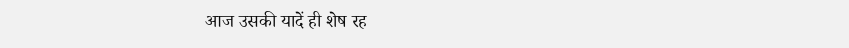आज उसकी यादें ही शेष रह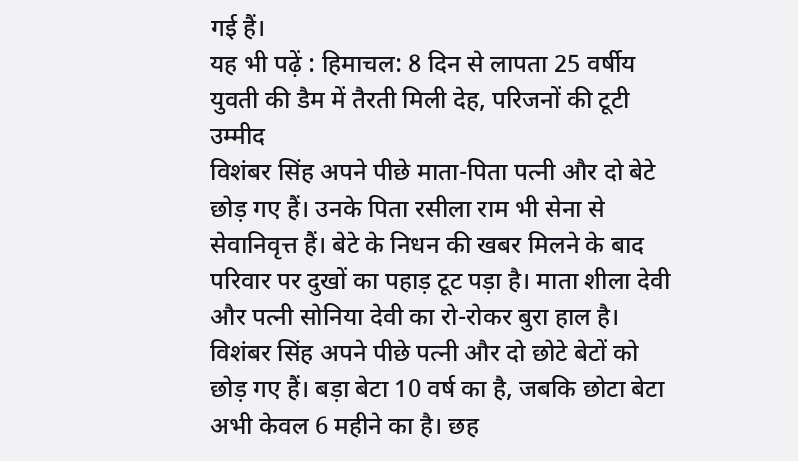गई हैं।
यह भी पढ़ें : हिमाचल: 8 दिन से लापता 25 वर्षीय युवती की डैम में तैरती मिली देह, परिजनों की टूटी उम्मीद
विशंबर सिंह अपने पीछे माता-पिता पत्नी और दो बेटे छोड़ गए हैं। उनके पिता रसीला राम भी सेना से सेवानिवृत्त हैं। बेटे के निधन की खबर मिलने के बाद परिवार पर दुखों का पहाड़ टूट पड़ा है। माता शीला देवी और पत्नी सोनिया देवी का रो-रोकर बुरा हाल है।
विशंबर सिंह अपने पीछे पत्नी और दो छोटे बेटों को छोड़ गए हैं। बड़ा बेटा 10 वर्ष का है, जबकि छोटा बेटा अभी केवल 6 महीने का है। छह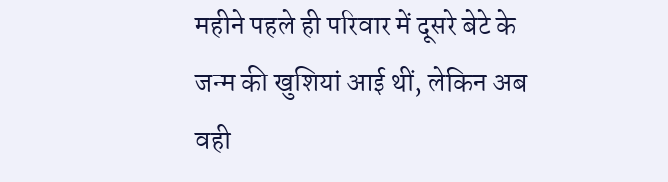महीने पहले ही परिवार में दूसरे बेटे के जन्म की खुशियां आई थीं, लेकिन अब वही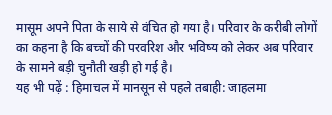मासूम अपने पिता के साये से वंचित हो गया है। परिवार के करीबी लोगों का कहना है कि बच्चों की परवरिश और भविष्य को लेकर अब परिवार के सामने बड़ी चुनौती खड़ी हो गई है।
यह भी पढ़ें : हिमाचल में मानसून से पहले तबाही: जाहलमा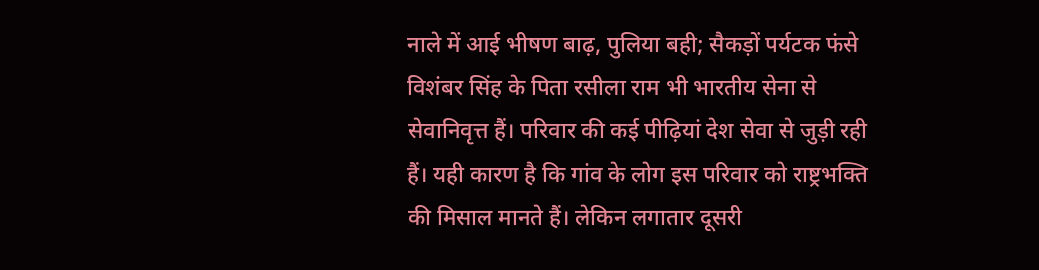नाले में आई भीषण बाढ़, पुलिया बही; सैकड़ों पर्यटक फंसे
विशंबर सिंह के पिता रसीला राम भी भारतीय सेना से सेवानिवृत्त हैं। परिवार की कई पीढ़ियां देश सेवा से जुड़ी रही हैं। यही कारण है कि गांव के लोग इस परिवार को राष्ट्रभक्ति की मिसाल मानते हैं। लेकिन लगातार दूसरी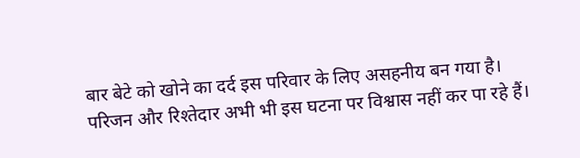बार बेटे को खोने का दर्द इस परिवार के लिए असहनीय बन गया है। परिजन और रिश्तेदार अभी भी इस घटना पर विश्वास नहीं कर पा रहे हैं।